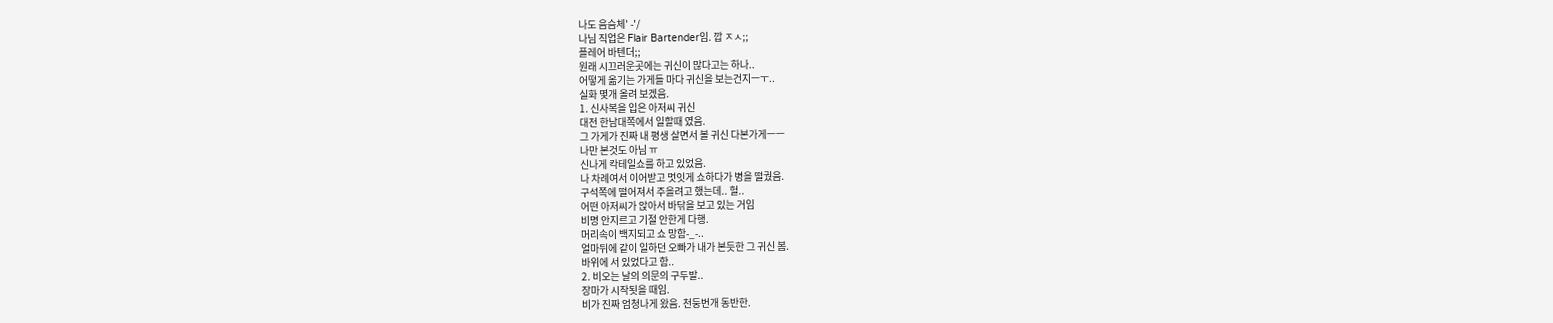나도 음슴체' -'/
나님 직업은 Flair Bartender임. 깝 ㅈㅅ;;
플레어 바텐더;;
원래 시끄러운곳에는 귀신이 많다고는 하나..
어떻게 옮기는 가게들 마다 귀신을 보는건지ㅡㅜ..
실화 몇개 올려 보겠음.
1. 신사복을 입은 아저씨 귀신
대전 한남대쪽에서 일할때 였음.
그 가게가 진짜 내 평생 살면서 볼 귀신 다본가게ㅡㅡ
나만 본것도 아님 ㅠ
신나게 칵테일쇼를 하고 있었음.
나 차례여서 이어받고 멋잇게 쇼하다가 병을 떨궜음.
구석쪽에 떨어져서 주을려고 했는데.. 헐..
어떤 아저씨가 앉아서 바닦을 보고 있는 거임
비명 안지르고 기절 안한게 다행.
머리속이 백지되고 쇼 망함-_-..
얼마뒤에 같이 일하던 오빠가 내가 본듯한 그 귀신 봄.
바위에 서 있었다고 함..
2. 비오는 날의 의문의 구두발..
장마가 시작됫을 때임.
비가 진짜 엄청나게 왔음. 천둥번개 동반한.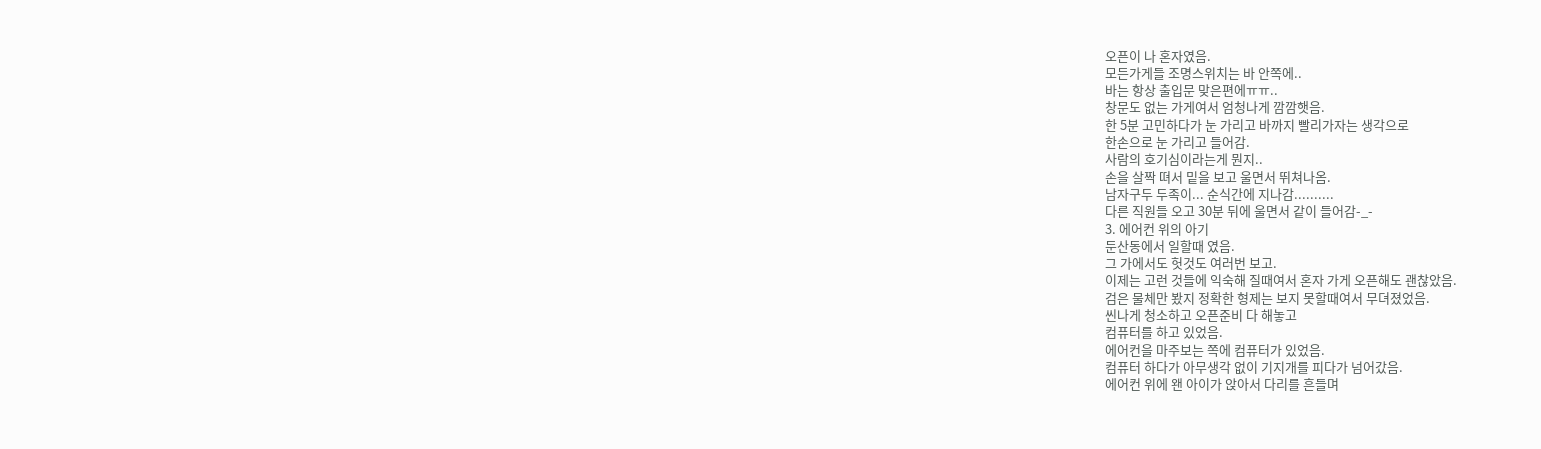오픈이 나 혼자였음.
모든가게들 조명스위치는 바 안쪽에..
바는 항상 출입문 맞은편에ㅠㅠ..
창문도 없는 가게여서 엄청나게 깜깜햇음.
한 5분 고민하다가 눈 가리고 바까지 빨리가자는 생각으로
한손으로 눈 가리고 들어감.
사람의 호기심이라는게 뭔지..
손을 살짝 뗘서 밑을 보고 울면서 뛰쳐나옴.
남자구두 두족이... 순식간에 지나감..........
다른 직원들 오고 30분 뒤에 울면서 같이 들어감-_-
3. 에어컨 위의 아기
둔산동에서 일할때 였음.
그 가에서도 헛것도 여러번 보고.
이제는 고런 것들에 익숙해 질때여서 혼자 가게 오픈해도 괜찮았음.
검은 물체만 봤지 정확한 형제는 보지 못할때여서 무뎌졌었음.
씬나게 청소하고 오픈준비 다 해놓고
컴퓨터를 하고 있었음.
에어컨을 마주보는 쪽에 컴퓨터가 있었음.
컴퓨터 하다가 아무생각 없이 기지개를 피다가 넘어갔음.
에어컨 위에 왠 아이가 앉아서 다리를 흔들며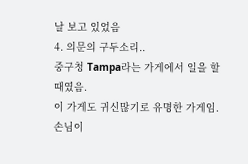날 보고 있었음
4. 의문의 구두소리..
중구청 Tampa라는 가게에서 일을 할때였음.
이 가게도 귀신많기로 유명한 가게임.
손님이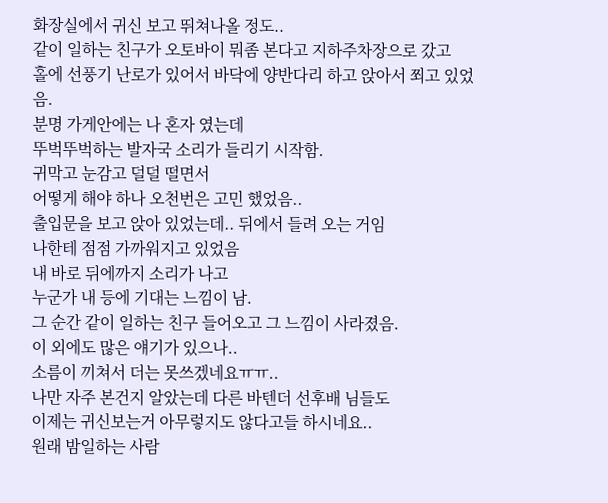화장실에서 귀신 보고 뛰쳐나올 정도..
같이 일하는 친구가 오토바이 뭐좀 본다고 지하주차장으로 갔고
홀에 선풍기 난로가 있어서 바닥에 양반다리 하고 앉아서 쬐고 있었음.
분명 가게안에는 나 혼자 였는데
뚜벅뚜벅하는 발자국 소리가 들리기 시작함.
귀막고 눈감고 덜덜 떨면서
어떻게 해야 하나 오천번은 고민 했었음..
출입문을 보고 앉아 있었는데.. 뒤에서 들려 오는 거임
나한테 점점 가까워지고 있었음
내 바로 뒤에까지 소리가 나고
누군가 내 등에 기대는 느낌이 남.
그 순간 같이 일하는 친구 들어오고 그 느낌이 사라졌음.
이 외에도 많은 얘기가 있으나..
소름이 끼쳐서 더는 못쓰겠네요ㅠㅠ..
나만 자주 본건지 알았는데 다른 바텐더 선후배 님들도
이제는 귀신보는거 아무렇지도 않다고들 하시네요..
원래 밤일하는 사람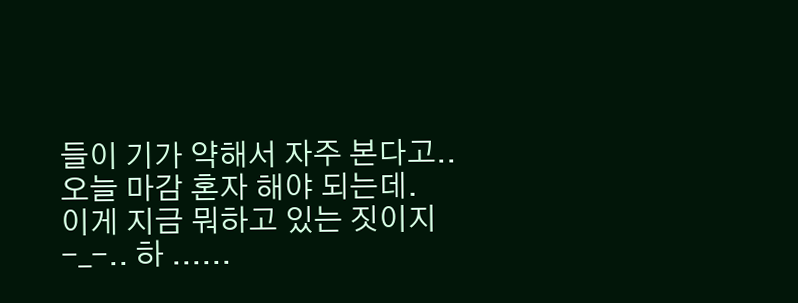들이 기가 약해서 자주 본다고..
오늘 마감 혼자 해야 되는데.
이게 지금 뭐하고 있는 짓이지-_-.. 하 ......